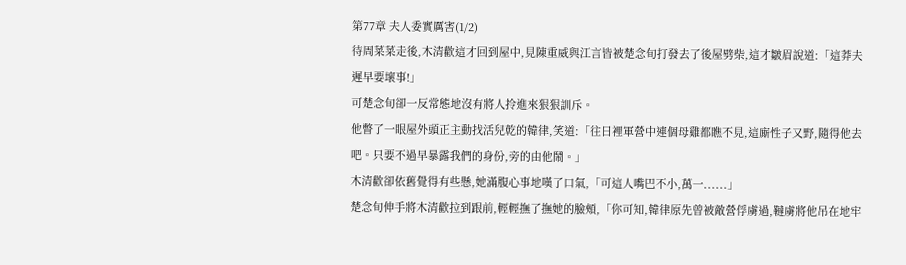第77章 夫人委實厲害(1/2)
待周菜菜走後,木清歡這才回到屋中,見陳重威與江言皆被楚念旬打發去了後屋劈柴,這才皺眉說道:「這莽夫遲早要壞事!」
可楚念旬卻一反常態地沒有將人拎進來狠狠訓斥。
他瞥了一眼屋外頭正主動找活兒乾的韓律,笑道:「往日裡軍營中連個母雞都瞧不見,這廝性子又野,隨得他去吧。只要不過早暴露我們的身份,旁的由他鬧。」
木清歡卻依舊覺得有些懸,她滿腹心事地嘆了口氣,「可這人嘴巴不小,萬一......」
楚念旬伸手將木清歡拉到跟前,輕輕撫了撫她的臉頰,「你可知,韓律原先曾被敵營俘虜過,韃虜將他吊在地牢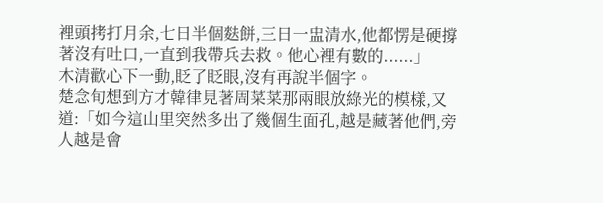裡頭拷打月余,七日半個麩餅,三日一盅清水,他都愣是硬撐著沒有吐口,一直到我帶兵去救。他心裡有數的......」
木清歡心下一動,眨了眨眼,沒有再說半個字。
楚念旬想到方才韓律見著周菜菜那兩眼放綠光的模樣,又道:「如今這山里突然多出了幾個生面孔,越是藏著他們,旁人越是會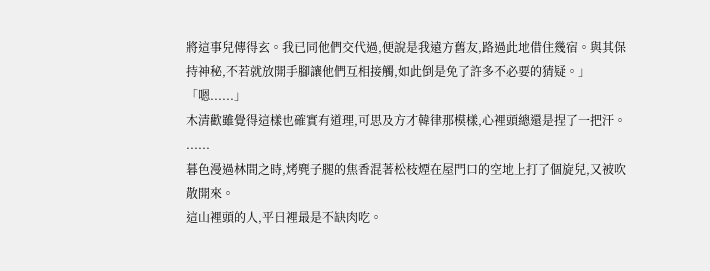將這事兒傳得玄。我已同他們交代過,便說是我遠方舊友,路過此地借住幾宿。與其保持神秘,不若就放開手腳讓他們互相接觸,如此倒是免了許多不必要的猜疑。」
「嗯......」
木清歡雖覺得這樣也確實有道理,可思及方才韓律那模樣,心裡頭總還是捏了一把汗。
......
暮色漫過林間之時,烤麂子腿的焦香混著松枝煙在屋門口的空地上打了個旋兒,又被吹散開來。
這山裡頭的人,平日裡最是不缺肉吃。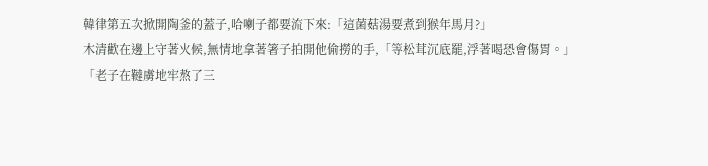韓律第五次掀開陶釜的蓋子,哈喇子都要流下來:「這菌菇湯要煮到猴年馬月?」
木清歡在邊上守著火候,無情地拿著箸子拍開他偷撈的手,「等松茸沉底罷,浮著喝恐會傷胃。」
「老子在韃虜地牢熬了三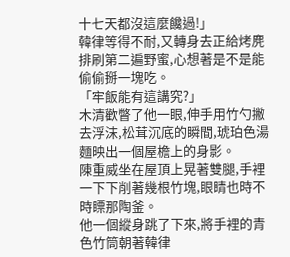十七天都沒這麼饞過!」
韓律等得不耐,又轉身去正給烤麂排刷第二遍野蜜,心想著是不是能偷偷掰一塊吃。
「牢飯能有這講究?」
木清歡瞥了他一眼,伸手用竹勺撇去浮沫,松茸沉底的瞬間,琥珀色湯麵映出一個屋檐上的身影。
陳重威坐在屋頂上晃著雙腿,手裡一下下削著幾根竹塊,眼睛也時不時瞟那陶釜。
他一個縱身跳了下來,將手裡的青色竹筒朝著韓律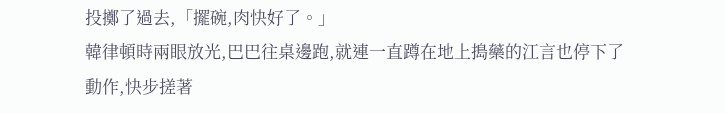投擲了過去,「擺碗,肉快好了。」
韓律頓時兩眼放光,巴巴往桌邊跑,就連一直蹲在地上搗藥的江言也停下了動作,快步搓著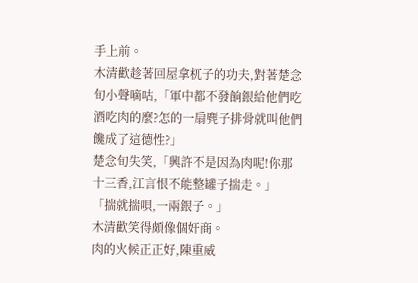手上前。
木清歡趁著回屋拿杌子的功夫,對著楚念旬小聲嘀咕,「軍中都不發餉銀給他們吃酒吃肉的麼?怎的一扇麂子排骨就叫他們饞成了這德性?」
楚念旬失笑,「興許不是因為肉呢!你那十三香,江言恨不能整罐子揣走。」
「揣就揣唄,一兩銀子。」
木清歡笑得頗像個奸商。
肉的火候正正好,陳重威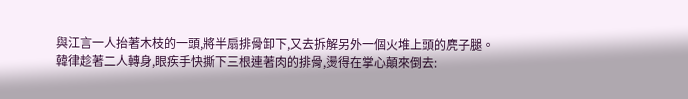與江言一人抬著木枝的一頭,將半扇排骨卸下,又去拆解另外一個火堆上頭的麂子腿。
韓律趁著二人轉身,眼疾手快撕下三根連著肉的排骨,燙得在掌心顛來倒去: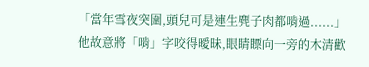「當年雪夜突圍,頭兒可是連生麂子肉都啃過......」
他故意將「啃」字咬得曖昧,眼睛瞟向一旁的木清歡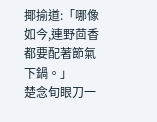揶揄道:「哪像如今,連野茴香都要配著節氣下鍋。」
楚念旬眼刀一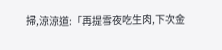掃,涼涼道:「再提雪夜吃生肉,下次金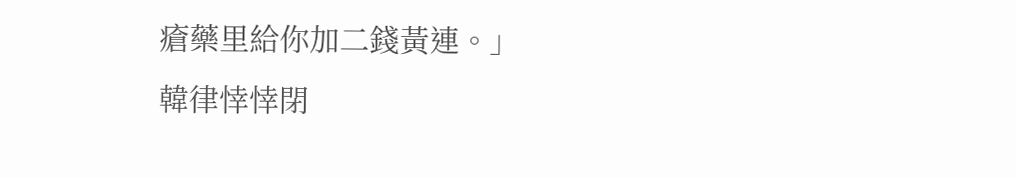瘡藥里給你加二錢黃連。」
韓律悻悻閉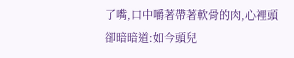了嘴,口中嚼著帶著軟骨的肉,心裡頭卻暗暗道:如今頭兒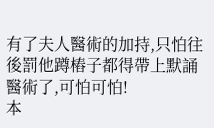有了夫人醫術的加持,只怕往後罰他蹲樁子都得帶上默誦醫術了,可怕可怕!
本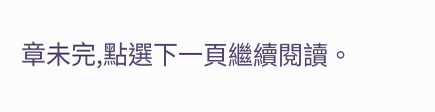章未完,點選下一頁繼續閱讀。